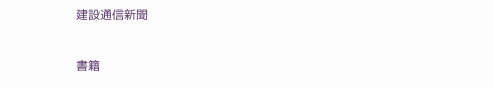建設通信新聞

書籍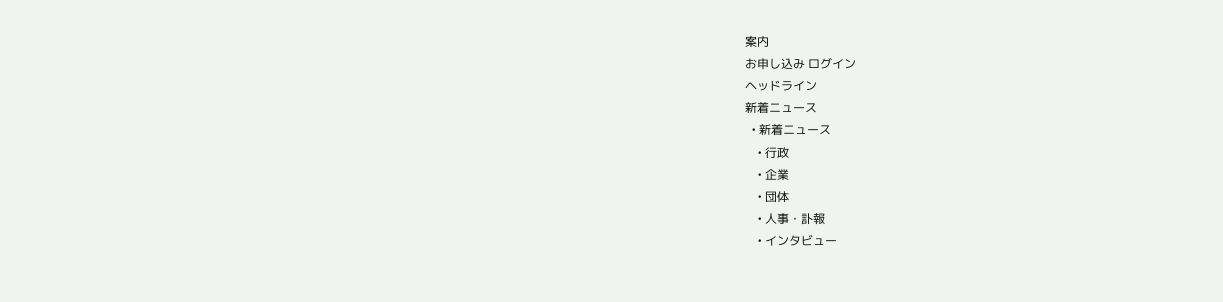案内
お申し込み ログイン
ヘッドライン
新着ニュース
  • 新着ニュース
    • 行政
    • 企業
    • 団体
    • 人事・訃報
    • インタビュー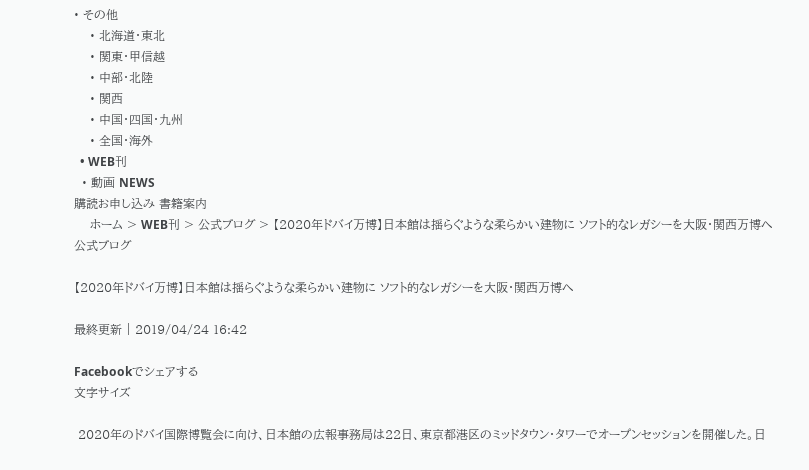• その他
    • 北海道・東北
    • 関東・甲信越
    • 中部・北陸
    • 関西
    • 中国・四国・九州
    • 全国・海外
  • WEB刊
  • 動画 NEWS
購読お申し込み 書籍案内
    ホーム > WEB刊 > 公式ブログ > 【2020年ドバイ万博】日本館は揺らぐような柔らかい建物に ソフト的なレガシーを大阪・関西万博へ
公式ブログ

【2020年ドバイ万博】日本館は揺らぐような柔らかい建物に ソフト的なレガシーを大阪・関西万博へ

最終更新 | 2019/04/24 16:42

Facebookでシェアする
文字サイズ

 2020年のドバイ国際博覧会に向け、日本館の広報事務局は22日、東京都港区のミッドタウン・タワーでオープンセッションを開催した。日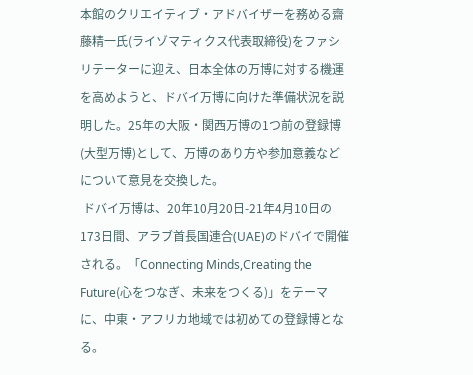本館のクリエイティブ・アドバイザーを務める齋藤精一氏(ライゾマティクス代表取締役)をファシリテーターに迎え、日本全体の万博に対する機運を高めようと、ドバイ万博に向けた準備状況を説明した。25年の大阪・関西万博の1つ前の登録博(大型万博)として、万博のあり方や参加意義などについて意見を交換した。
 ドバイ万博は、20年10月20日-21年4月10日の173日間、アラブ首長国連合(UAE)のドバイで開催される。「Connecting Minds,Creating the Future(心をつなぎ、未来をつくる)」をテーマに、中東・アフリカ地域では初めての登録博となる。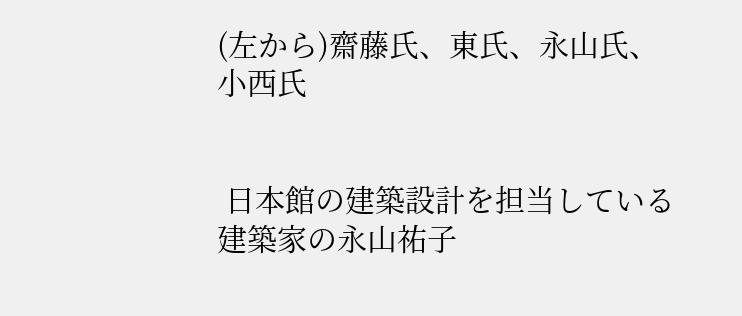(左から)齋藤氏、東氏、永山氏、小西氏


 日本館の建築設計を担当している建築家の永山祐子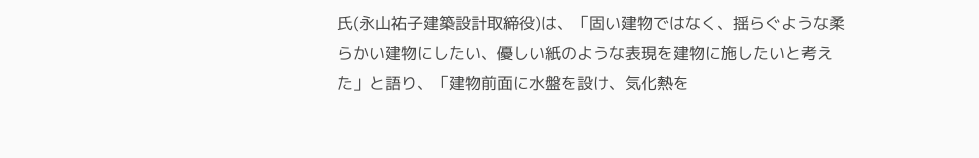氏(永山祐子建築設計取締役)は、「固い建物ではなく、揺らぐような柔らかい建物にしたい、優しい紙のような表現を建物に施したいと考えた」と語り、「建物前面に水盤を設け、気化熱を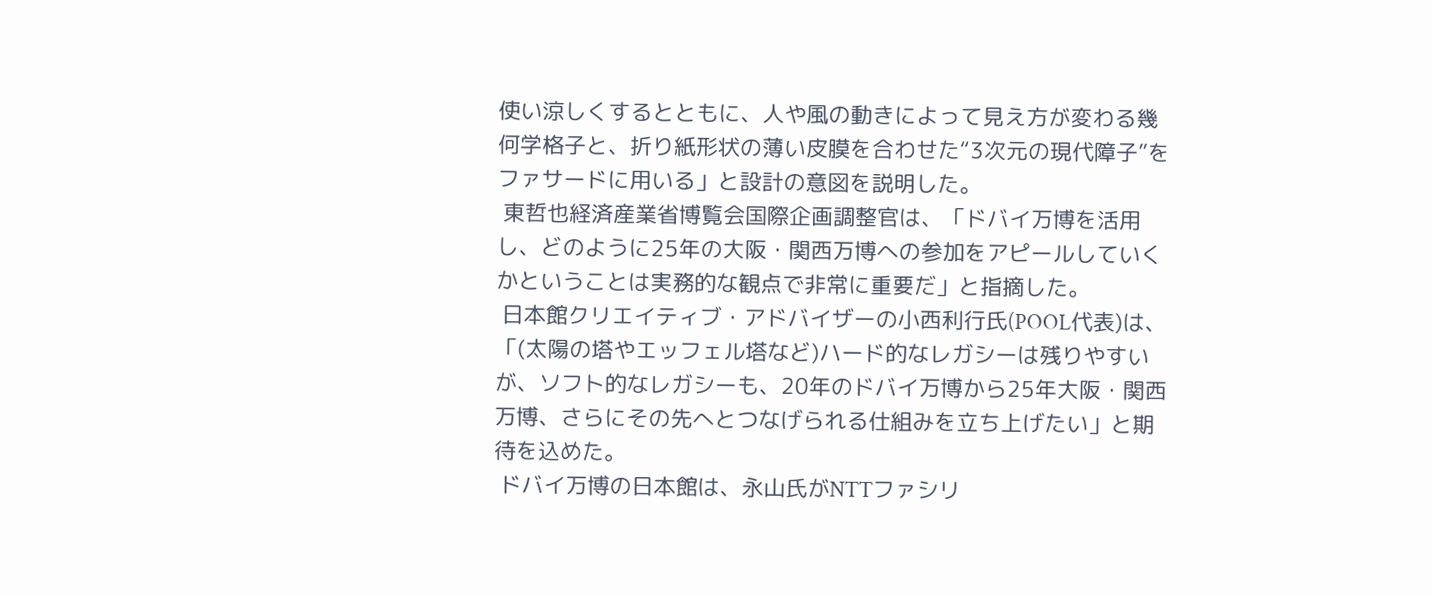使い涼しくするとともに、人や風の動きによって見え方が変わる幾何学格子と、折り紙形状の薄い皮膜を合わせた“3次元の現代障子”をファサードに用いる」と設計の意図を説明した。
 東哲也経済産業省博覧会国際企画調整官は、「ドバイ万博を活用し、どのように25年の大阪・関西万博への参加をアピールしていくかということは実務的な観点で非常に重要だ」と指摘した。
 日本館クリエイティブ・アドバイザーの小西利行氏(POOL代表)は、「(太陽の塔やエッフェル塔など)ハード的なレガシーは残りやすいが、ソフト的なレガシーも、20年のドバイ万博から25年大阪・関西万博、さらにその先へとつなげられる仕組みを立ち上げたい」と期待を込めた。
 ドバイ万博の日本館は、永山氏がNTTファシリ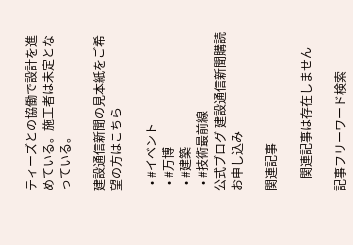ティーズとの協働で設計を進めている。施工者は未定となっている。

建設通信新聞の見本紙をご希望の方はこちら

  • #イベント
  • #万博
  • #建築
  • #技術最前線
公式ブログ 建設通信新聞購読お申し込み

関連記事

    関連記事は存在しません

記事フリーワード検索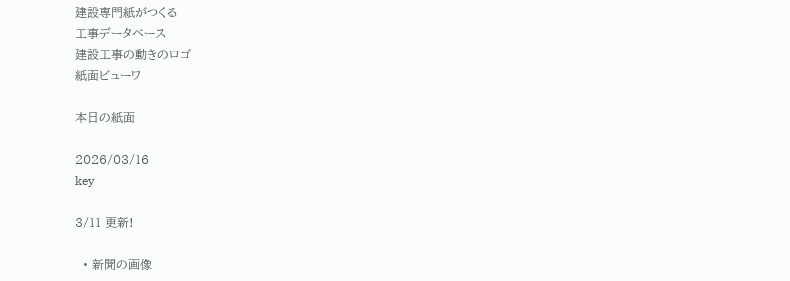建設専門紙がつくる
工事データベース
建設工事の動きのロゴ
紙面ビューワ

本日の紙面

2026/03/16
key

3/11 更新!

  • 新聞の画像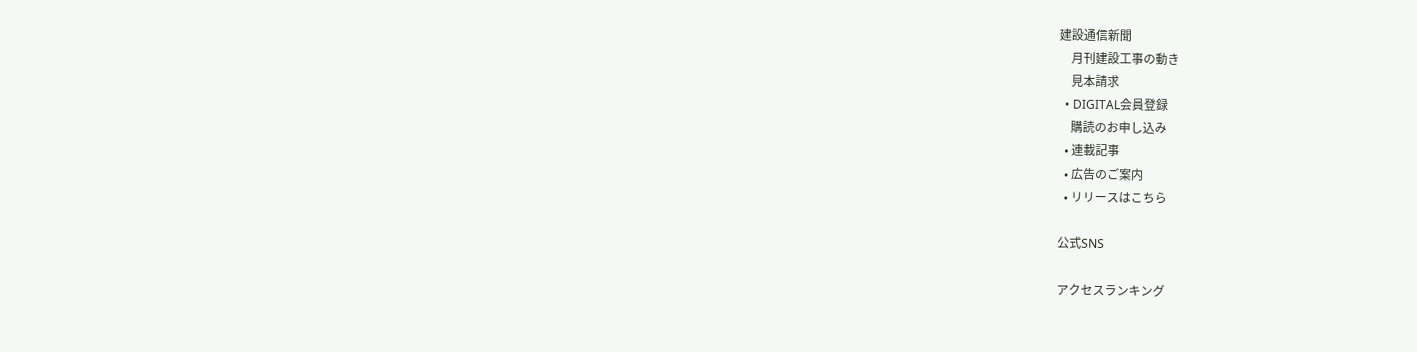建設通信新聞
    月刊建設工事の動き
    見本請求
  • DIGITAL会員登録
    購読のお申し込み
  • 連載記事
  • 広告のご案内
  • リリースはこちら

公式SNS

アクセスランキング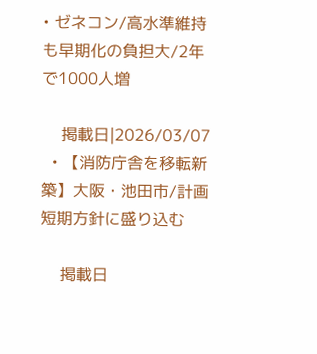• ゼネコン/高水準維持も早期化の負担大/2年で1000人増

    掲載日|2026/03/07
  • 【消防庁舎を移転新築】大阪・池田市/計画短期方針に盛り込む

    掲載日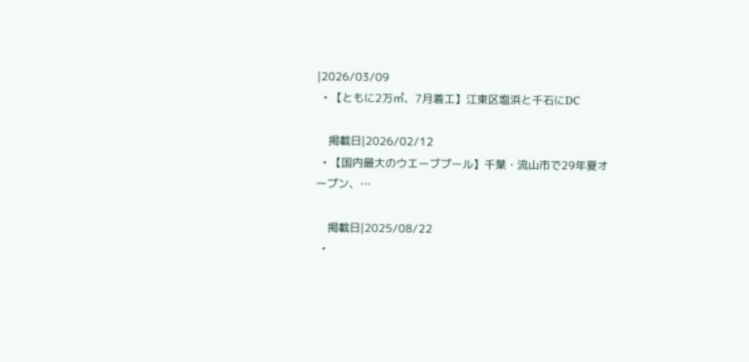|2026/03/09
  • 【ともに2万㎡、7月着工】江東区塩浜と千石にDC

    掲載日|2026/02/12
  • 【国内最大のウエーブプール】千葉・流山市で29年夏オープン、…

    掲載日|2025/08/22
  •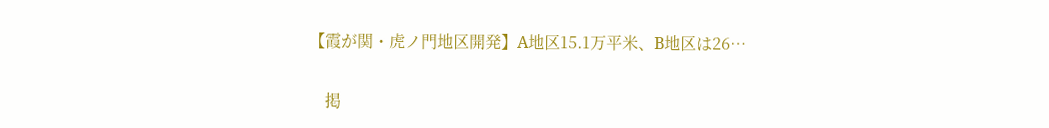【霞が関・虎ノ門地区開発】A地区15.1万平米、B地区は26…

    掲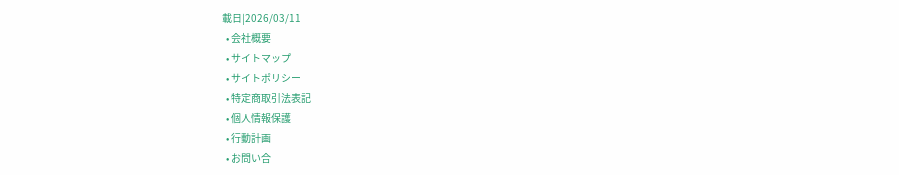載日|2026/03/11
  • 会社概要
  • サイトマップ
  • サイトポリシー
  • 特定商取引法表記
  • 個人情報保護
  • 行動計画
  • お問い合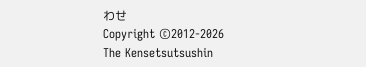わせ
Copyright ©2012-2026
The Kensetsutsushin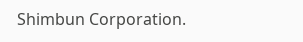Shimbun Corporation.